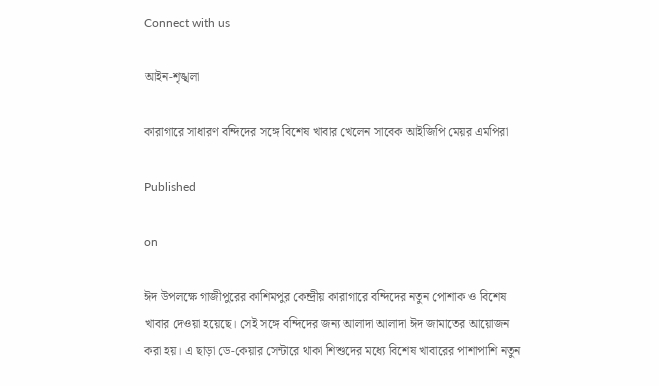Connect with us

আইন-শৃঙ্খলা

কারাগারে সাধারণ বন্দিদের সঙ্গে বিশেষ খাবার খেলেন সাবেক আইজিপি মেয়র এমপিরা

Published

on

ঈদ উপলক্ষে গাজীপুরের কাশিমপুর কেন্দ্রীয় কারাগারে বন্দিদের নতুন পোশাক ও বিশেষ খাবার দেওয়া হয়েছে। সেই সঙ্গে বন্দিদের জন্য আলাদা আলাদা ঈদ জামাতের আয়োজন করা হয়। এ ছাড়া ডে-কেয়ার সেন্টারে থাকা শিশুদের মধ্যে বিশেষ খাবারের পাশাপাশি নতুন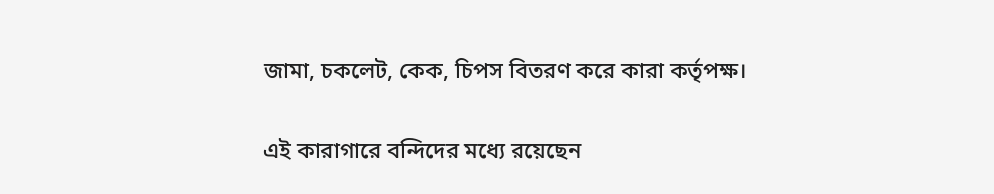জামা, চকলেট, কেক, চিপস বিতরণ করে কারা কর্তৃপক্ষ।

এই কারাগারে বন্দিদের মধ্যে রয়েছেন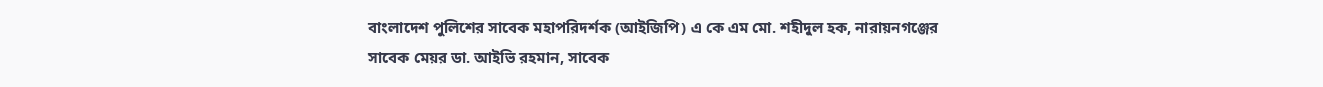বাংলাদেশ পুলিশের সাবেক মহাপরিদর্শক (আইজিপি) এ কে এম মো. শহীদুল হক, নারায়নগঞ্জের সাবেক মেয়র ডা. আইভি রহমান, সাবেক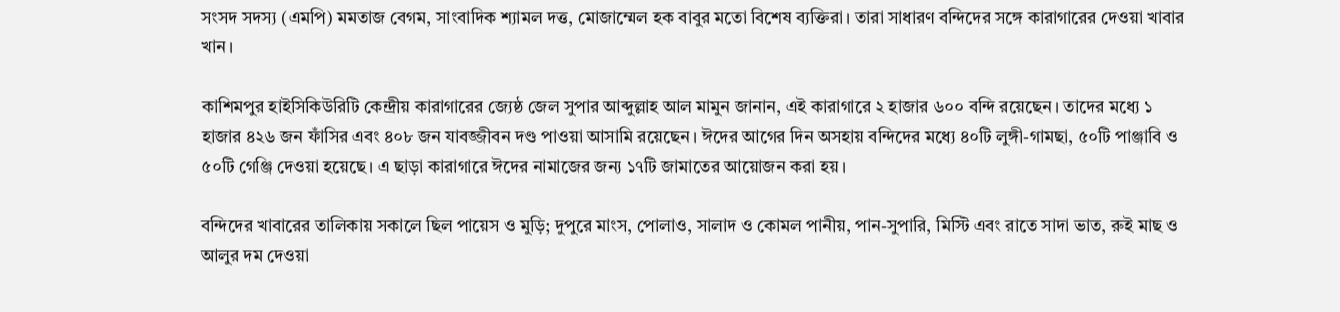সংসদ সদস্য (এমপি) মমতাজ বেগম, সাংবাদিক শ্যামল দত্ত, মোজাম্মেল হক বাবুর মতো বিশেষ ব্যক্তিরা। তারা সাধারণ বন্দিদের সঙ্গে কারাগারের দেওয়া খাবার খান।

কাশিমপুর হাইসিকিউরিটি কেন্দ্রীয় কারাগারের জ্যেষ্ঠ জেল সুপার আব্দুল্লাহ আল মামুন জানান, এই কারাগারে ২ হাজার ৬০০ বন্দি রয়েছেন। তাদের মধ্যে ১ হাজার ৪২৬ জন ফাঁসির এবং ৪০৮ জন যাবজ্জীবন দণ্ড পাওয়া আসামি রয়েছেন। ঈদের আগের দিন অসহায় বন্দিদের মধ্যে ৪০টি লুঙ্গী-গামছা, ৫০টি পাঞ্জাবি ও ৫০টি গেঞ্জি দেওয়া হয়েছে। এ ছাড়া কারাগারে ঈদের নামাজের জন্য ১৭টি জামাতের আয়োজন করা হয়।

বন্দিদের খাবারের তালিকায় সকালে ছিল পায়েস ও মুড়ি; দুপুরে মাংস, পোলাও, সালাদ ও কোমল পানীয়, পান-সুপারি, মিস্টি এবং রাতে সাদা ভাত, রুই মাছ ও আলুর দম দেওয়া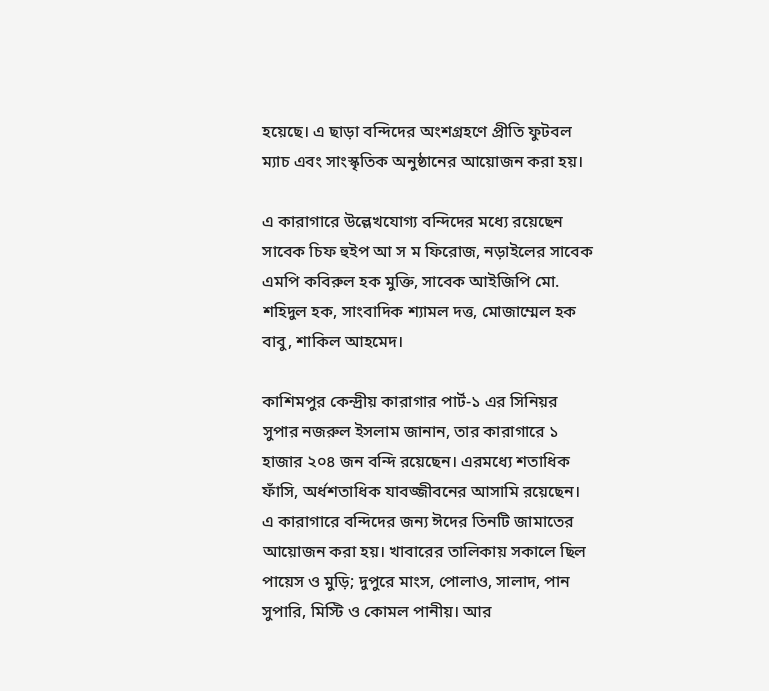হয়েছে। এ ছাড়া বন্দিদের অংশগ্রহণে প্রীতি ফুটবল ম্যাচ এবং সাংস্কৃতিক অনুষ্ঠানের আয়োজন করা হয়।

এ কারাগারে উল্লেখযোগ্য বন্দিদের মধ্যে রয়েছেন সাবেক চিফ হুইপ আ স ম ফিরোজ, নড়াইলের সাবেক এমপি কবিরুল হক মুক্তি, সাবেক আইজিপি মো. শহিদুল হক, সাংবাদিক শ্যামল দত্ত, মোজাম্মেল হক বাবু, শাকিল আহমেদ।

কাশিমপুর কেন্দ্রীয় কারাগার পার্ট-১ এর সিনিয়র সুপার নজরুল ইসলাম জানান, তার কারাগারে ১ হাজার ২০৪ জন বন্দি রয়েছেন। এরমধ্যে শতাধিক ফাঁসি, অর্ধশতাধিক যাবজ্জীবনের আসামি রয়েছেন। এ কারাগারে বন্দিদের জন্য ঈদের তিনটি জামাতের আয়োজন করা হয়। খাবারের তালিকায় সকালে ছিল পায়েস ও মুড়ি; দুপুরে মাংস, পোলাও, সালাদ, পান সুপারি, মিস্টি ও কোমল পানীয়। আর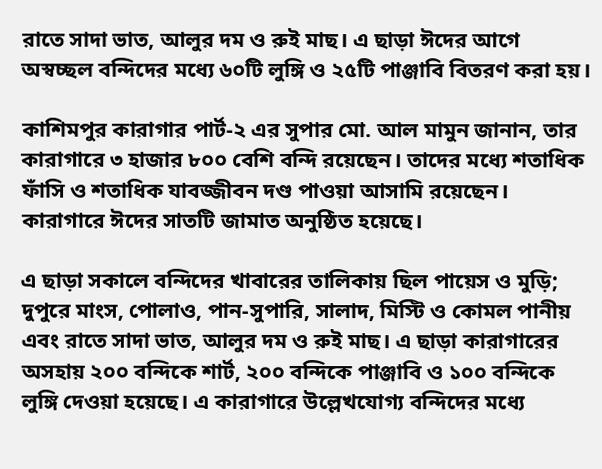রাতে সাদা ভাত, আলুর দম ও রুই মাছ। এ ছাড়া ঈদের আগে অস্বচ্ছল বন্দিদের মধ্যে ৬০টি লুঙ্গি ও ২৫টি পাঞ্জাবি বিতরণ করা হয়।

কাশিমপুর কারাগার পার্ট-২ এর সুপার মো. আল মামুন জানান, তার কারাগারে ৩ হাজার ৮০০ বেশি বন্দি রয়েছেন। তাদের মধ্যে শতাধিক ফাঁসি ও শতাধিক যাবজ্জীবন দণ্ড পাওয়া আসামি রয়েছেন। কারাগারে ঈদের সাতটি জামাত অনুষ্ঠিত হয়েছে।

এ ছাড়া সকালে বন্দিদের খাবারের তালিকায় ছিল পায়েস ও মুড়ি; দুপুরে মাংস, পোলাও, পান-সুপারি, সালাদ, মিস্টি ও কোমল পানীয় এবং রাতে সাদা ভাত, আলুর দম ও রুই মাছ। এ ছাড়া কারাগারের অসহায় ২০০ বন্দিকে শার্ট, ২০০ বন্দিকে পাঞ্জাবি ও ১০০ বন্দিকে লুঙ্গি দেওয়া হয়েছে। এ কারাগারে উল্লেখযোগ্য বন্দিদের মধ্যে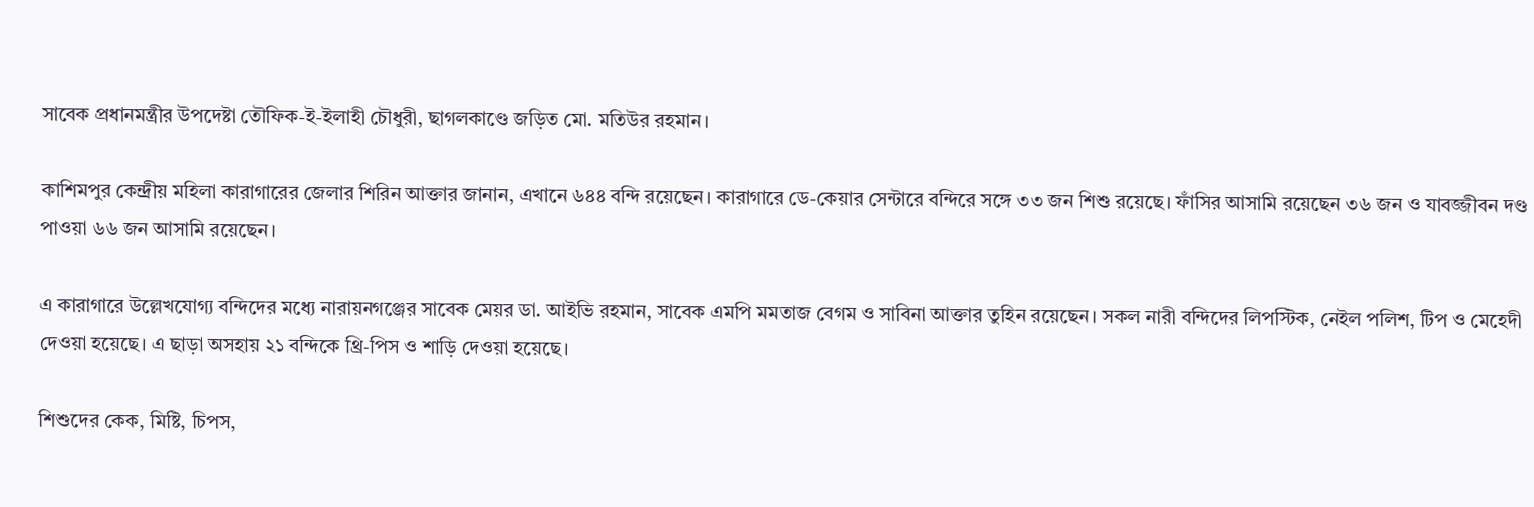সাবেক প্রধানমন্ত্রীর উপদেষ্টা তৌফিক-ই-ইলাহী চৌধুরী, ছাগলকাণ্ডে জড়িত মো. মতিউর রহমান।

কাশিমপুর কেন্দ্রীয় মহিলা কারাগারের জেলার শিরিন আক্তার জানান, এখানে ৬৪৪ বন্দি রয়েছেন। কারাগারে ডে-কেয়ার সেন্টারে বন্দিরে সঙ্গে ৩৩ জন শিশু রয়েছে। ফাঁসির আসামি রয়েছেন ৩৬ জন ও যাবজ্জীবন দণ্ড পাওয়া ৬৬ জন আসামি রয়েছেন।

এ কারাগারে উল্লেখযোগ্য বন্দিদের মধ্যে নারায়নগঞ্জের সাবেক মেয়র ডা. আইভি রহমান, সাবেক এমপি মমতাজ বেগম ও সাবিনা আক্তার তুহিন রয়েছেন। সকল নারী বন্দিদের লিপস্টিক, নেইল পলিশ, টিপ ও মেহেদী দেওয়া হয়েছে। এ ছাড়া অসহায় ২১ বন্দিকে থ্রি-পিস ও শাড়ি দেওয়া হয়েছে।

শিশুদের কেক, মিষ্টি, চিপস,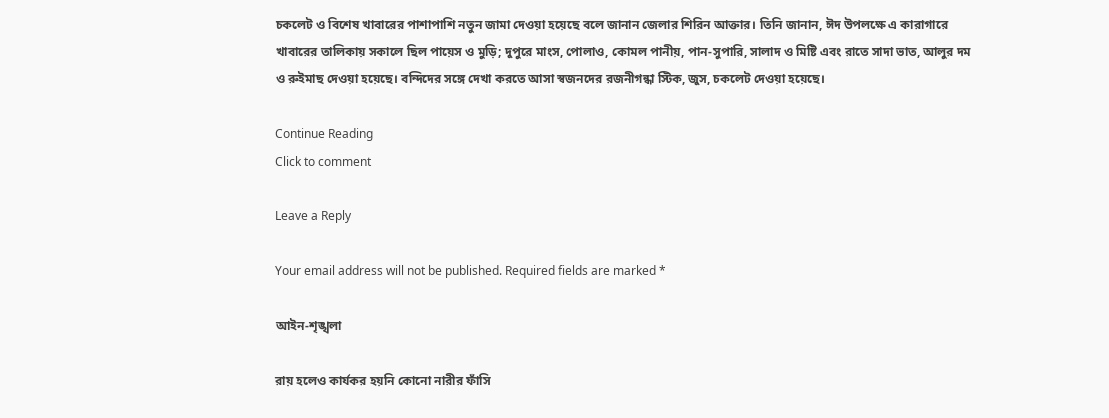চকলেট ও বিশেষ খাবারের পাশাপাশি নতুন জামা দেওয়া হয়েছে বলে জানান জেলার শিরিন আক্তার। তিনি জানান, ঈদ উপলক্ষে এ কারাগারে খাবারের তালিকায় সকালে ছিল পায়েস ও মুড়ি; দুপুরে মাংস, পোলাও, কোমল পানীয়, পান-সুপারি, সালাদ ও মিষ্টি এবং রাতে সাদা ভাত, আলুর দম ও রুইমাছ দেওয়া হয়েছে। বন্দিদের সঙ্গে দেখা করতে আসা স্বজনদের রজনীগন্ধা স্টিক, জুস, চকলেট দেওয়া হয়েছে।

Continue Reading
Click to comment

Leave a Reply

Your email address will not be published. Required fields are marked *

আইন-শৃঙ্খলা

রায় হলেও কার্যকর হয়নি কোনো নারীর ফাঁসি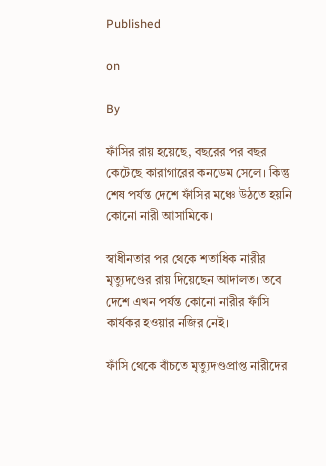Published

on

By

ফাঁসির রায় হয়েছে, বছরের পর বছর কেটেছে কারাগারের কনডেম সেলে। কিন্তু শেষ পর্যন্ত দেশে ফাঁসির মঞ্চে উঠতে হয়নি কোনো নারী আসামিকে।

স্বাধীনতার পর থেকে শতাধিক নারীর মৃত্যুদণ্ডের রায় দিয়েছেন আদালত। তবে দেশে এখন পর্যন্ত কোনো নারীর ফাঁসি কার্যকর হওয়ার নজির নেই।

ফাঁসি থেকে বাঁচতে মৃত্যুদণ্ডপ্রাপ্ত নারীদের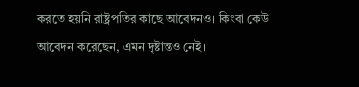করতে হয়নি রাষ্ট্রপতির কাছে আবেদনও। কিংবা কেউ আবেদন করেছেন, এমন দৃষ্টান্তও নেই।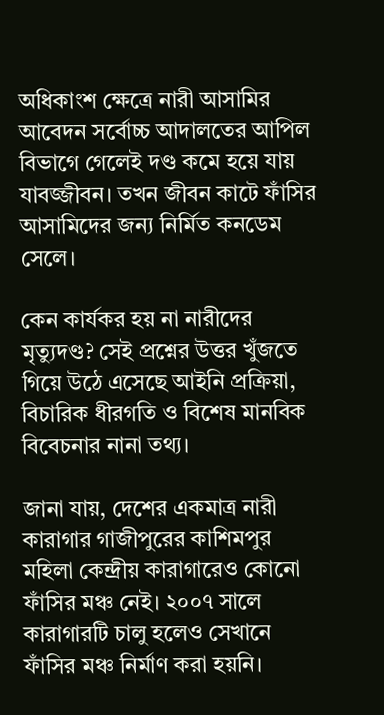অধিকাংশ ক্ষেত্রে নারী আসামির আবেদন সর্বোচ্চ আদালতের আপিল বিভাগে গেলেই দণ্ড কমে হয়ে যায় যাবজ্জীবন। তখন জীবন কাটে ফাঁসির আসামিদের জন্য নির্মিত কনডেম সেলে।

কেন কার্যকর হয় না নারীদের মৃত্যুদণ্ড? সেই প্রশ্নের উত্তর খুঁজতে গিয়ে উঠে এসেছে আইনি প্রক্রিয়া, বিচারিক ধীরগতি ও বিশেষ মানবিক বিবেচনার নানা তথ্য।

জানা যায়, দেশের একমাত্র নারী কারাগার গাজীপুরের কাশিমপুর মহিলা কেন্দ্রীয় কারাগারেও কোনো ফাঁসির মঞ্চ নেই। ২০০৭ সালে কারাগারটি চালু হলেও সেখানে ফাঁসির মঞ্চ নির্মাণ করা হয়নি।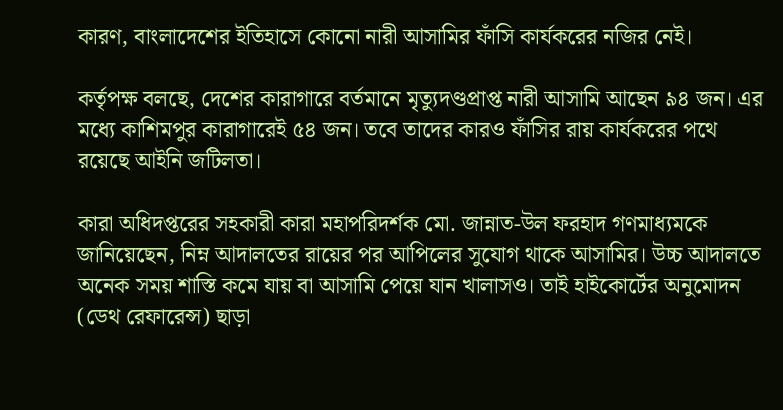কারণ, বাংলাদেশের ইতিহাসে কোনো নারী আসামির ফাঁসি কার্যকরের নজির নেই।

কর্তৃপক্ষ বলছে, দেশের কারাগারে বর্তমানে মৃত্যুদণ্ডপ্রাপ্ত নারী আসামি আছেন ৯৪ জন। এর মধ্যে কাশিমপুর কারাগারেই ৫৪ জন। তবে তাদের কারও ফাঁসির রায় কার্যকরের পথে রয়েছে আইনি জটিলতা।

কারা অধিদপ্তরের সহকারী কারা মহাপরিদর্শক মো. জান্নাত-উল ফরহাদ গণমাধ্যমকে জানিয়েছেন, নিম্ন আদালতের রায়ের পর আপিলের সুযোগ থাকে আসামির। উচ্চ আদালতে অনেক সময় শাস্তি কমে যায় বা আসামি পেয়ে যান খালাসও। তাই হাইকোর্টের অনুমোদন (ডেথ রেফারেন্স) ছাড়া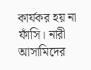কার্যকর হয় না ফাঁসি। নারী আসামিদের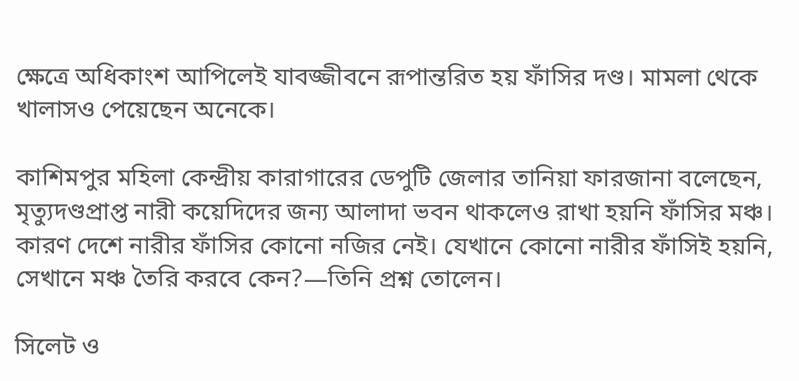ক্ষেত্রে অধিকাংশ আপিলেই যাবজ্জীবনে রূপান্তরিত হয় ফাঁসির দণ্ড। মামলা থেকে খালাসও পেয়েছেন অনেকে।

কাশিমপুর মহিলা কেন্দ্রীয় কারাগারের ডেপুটি জেলার তানিয়া ফারজানা বলেছেন, মৃত্যুদণ্ডপ্রাপ্ত নারী কয়েদিদের জন্য আলাদা ভবন থাকলেও রাখা হয়নি ফাঁসির মঞ্চ। কারণ দেশে নারীর ফাঁসির কোনো নজির নেই। যেখানে কোনো নারীর ফাঁসিই হয়নি, সেখানে মঞ্চ তৈরি করবে কেন?—তিনি প্রশ্ন তোলেন।

সিলেট ও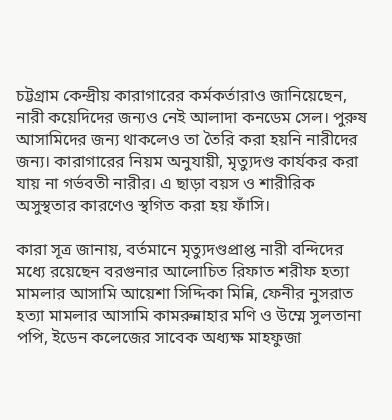চট্টগ্রাম কেন্দ্রীয় কারাগারের কর্মকর্তারাও জানিয়েছেন, নারী কয়েদিদের জন্যও নেই আলাদা কনডেম সেল। পুরুষ আসামিদের জন্য থাকলেও তা তৈরি করা হয়নি নারীদের জন্য। কারাগারের নিয়ম অনুযায়ী, মৃত্যুদণ্ড কার্যকর করা যায় না গর্ভবতী নারীর। এ ছাড়া বয়স ও শারীরিক অসুস্থতার কারণেও স্থগিত করা হয় ফাঁসি।

কারা সূত্র জানায়, বর্তমানে মৃত্যুদণ্ডপ্রাপ্ত নারী বন্দিদের মধ্যে রয়েছেন বরগুনার আলোচিত রিফাত শরীফ হত্যা মামলার আসামি আয়েশা সিদ্দিকা মিন্নি, ফেনীর নুসরাত হত্যা মামলার আসামি কামরুন্নাহার মণি ও উম্মে সুলতানা পপি, ইডেন কলেজের সাবেক অধ্যক্ষ মাহফুজা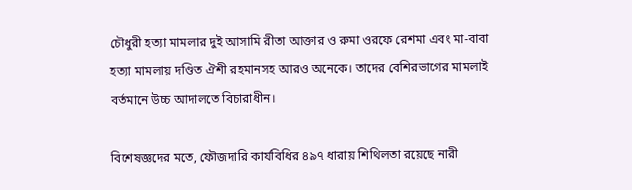চৌধুরী হত্যা মামলার দুই আসামি রীতা আক্তার ও রুমা ওরফে রেশমা এবং মা-বাবা হত্যা মামলায় দণ্ডিত ঐশী রহমানসহ আরও অনেকে। তাদের বেশিরভাগের মামলাই বর্তমানে উচ্চ আদালতে বিচারাধীন।

বিশেষজ্ঞদের মতে, ফৌজদারি কার্যবিধির ৪৯৭ ধারায় শিথিলতা রয়েছে নারী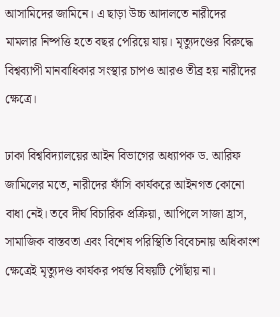আসামিদের জামিনে। এ ছাড়া উচ্চ আদালতে নারীদের মামলার নিষ্পত্তি হতে বছর পেরিয়ে যায়। মৃত্যুদণ্ডের বিরুদ্ধে বিশ্বব্যাপী মানবাধিকার সংস্থার চাপও আরও তীব্র হয় নারীদের ক্ষেত্রে।

ঢাকা বিশ্ববিদ্যালয়ের আইন বিভাগের অধ্যাপক ড. আরিফ জামিলের মতে, নারীদের ফাঁসি কার্যকরে আইনগত কোনো বাধা নেই। তবে দীর্ঘ বিচারিক প্রক্রিয়া, আপিলে সাজা হ্রাস, সামাজিক বাস্তবতা এবং বিশেষ পরিস্থিতি বিবেচনায় অধিকাংশ ক্ষেত্রেই মৃত্যুদণ্ড কার্যকর পর্যন্ত বিষয়টি পৌঁছায় না।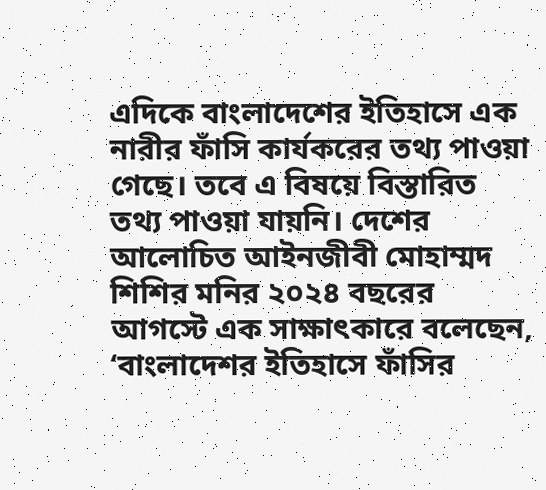এদিকে বাংলাদেশের ইতিহাসে এক নারীর ফাঁসি কার্যকরের তথ্য পাওয়া গেছে। তবে এ বিষয়ে বিস্তারিত তথ্য পাওয়া যায়নি। দেশের আলোচিত আইনজীবী মোহাম্মদ শিশির মনির ২০২৪ বছরের আগস্টে এক সাক্ষাৎকারে বলেছেন, ‘বাংলাদেশর ইতিহাসে ফাঁসির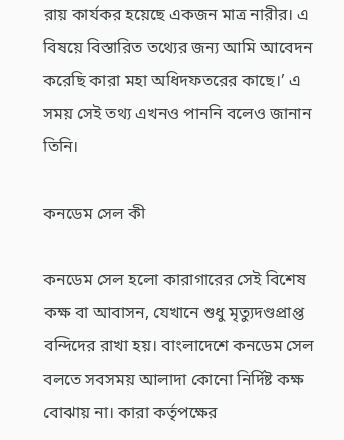রায় কার্যকর হয়েছে একজন মাত্র নারীর। এ বিষয়ে বিস্তারিত তথ্যের জন্য আমি আবেদন করেছি কারা মহা অধিদফতরের কাছে।’ এ সময় সেই তথ্য এখনও পাননি বলেও জানান তিনি।

কনডেম সেল কী

কনডেম সেল হলো কারাগারের সেই বিশেষ কক্ষ বা আবাসন, যেখানে শুধু মৃত্যুদণ্ডপ্রাপ্ত বন্দিদের রাখা হয়। বাংলাদেশে কনডেম সেল বলতে সবসময় আলাদা কোনো নির্দিষ্ট কক্ষ বোঝায় না। কারা কর্তৃপক্ষের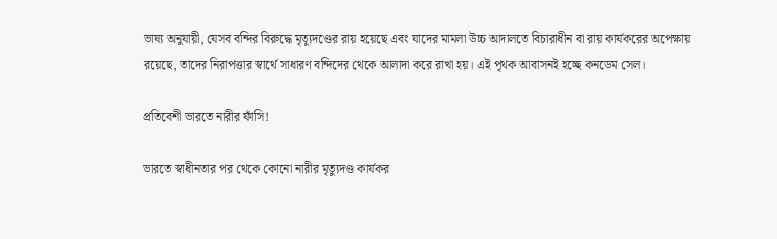ভাষ্য অনুযায়ী, যেসব বন্দির বিরুদ্ধে মৃত্যুদণ্ডের রায় হয়েছে এবং যাদের মামলা উচ্চ আদালতে বিচারাধীন বা রায় কার্যকরের অপেক্ষায় রয়েছে, তাদের নিরাপত্তার স্বার্থে সাধারণ বন্দিদের থেকে আলাদা করে রাখা হয়। এই পৃথক আবাসনই হচ্ছে কনডেম সেল।

প্রতিবেশী ভারতে নারীর ফাঁসি!

ভারতে স্বাধীনতার পর থেকে কোনো নারীর মৃত্যুদণ্ড কার্যকর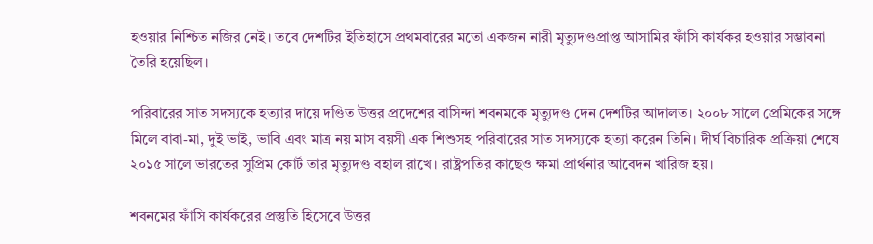হওয়ার নিশ্চিত নজির নেই। তবে দেশটির ইতিহাসে প্রথমবারের মতো একজন নারী মৃত্যুদণ্ডপ্রাপ্ত আসামির ফাঁসি কার্যকর হওয়ার সম্ভাবনা তৈরি হয়েছিল।

পরিবারের সাত সদস্যকে হত্যার দায়ে দণ্ডিত উত্তর প্রদেশের বাসিন্দা শবনমকে মৃত্যুদণ্ড দেন দেশটির আদালত। ২০০৮ সালে প্রেমিকের সঙ্গে মিলে বাবা-মা, দুই ভাই, ভাবি এবং মাত্র নয় মাস বয়সী এক শিশুসহ পরিবারের সাত সদস্যকে হত্যা করেন তিনি। দীর্ঘ বিচারিক প্রক্রিয়া শেষে ২০১৫ সালে ভারতের সুপ্রিম কোর্ট তার মৃত্যুদণ্ড বহাল রাখে। রাষ্ট্রপতির কাছেও ক্ষমা প্রার্থনার আবেদন খারিজ হয়।

শবনমের ফাঁসি কার্যকরের প্রস্তুতি হিসেবে উত্তর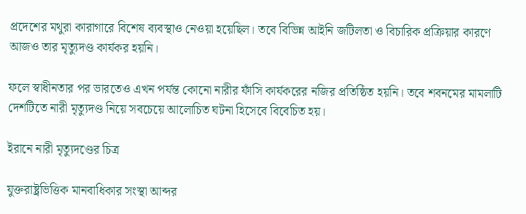প্রদেশের মথুরা কারাগারে বিশেষ ব্যবস্থাও নেওয়া হয়েছিল। তবে বিভিন্ন আইনি জটিলতা ও বিচারিক প্রক্রিয়ার কারণে আজও তার মৃত্যুদণ্ড কার্যকর হয়নি।

ফলে স্বাধীনতার পর ভারতেও এখন পর্যন্ত কোনো নারীর ফাঁসি কার্যকরের নজির প্রতিষ্ঠিত হয়নি। তবে শবনমের মামলাটি দেশটিতে নারী মৃত্যুদণ্ড নিয়ে সবচেয়ে আলোচিত ঘটনা হিসেবে বিবেচিত হয়।

ইরানে নারী মৃত্যুদণ্ডের চিত্র

যুক্তরাষ্ট্রভিত্তিক মানবাধিকার সংস্থা আব্দর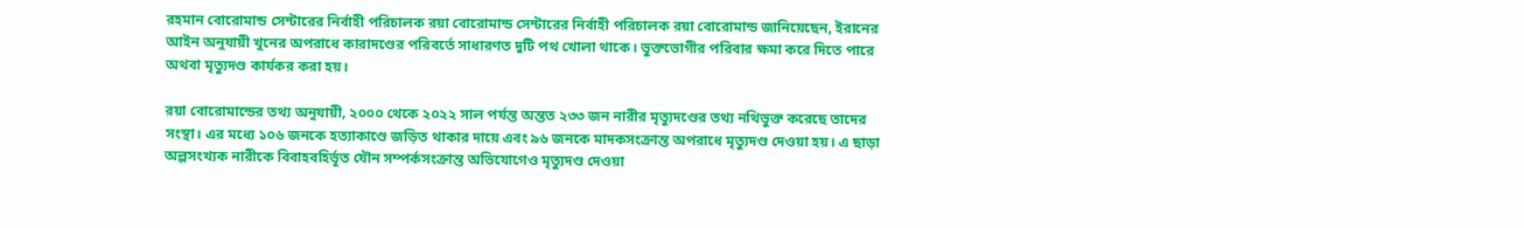রহমান বোরোমান্ড সেন্টারের নির্বাহী পরিচালক রয়া বোরোমান্ড সেন্টারের নির্বাহী পরিচালক রয়া বোরোমান্ড জানিয়েছেন, ইরানের আইন অনুযায়ী খুনের অপরাধে কারাদণ্ডের পরিবর্তে সাধারণত দুটি পথ খোলা থাকে। ভুক্তভোগীর পরিবার ক্ষমা করে দিতে পারে অথবা মৃত্যুদণ্ড কার্যকর করা হয়।

রয়া বোরোমান্ডের তথ্য অনুযায়ী, ২০০০ থেকে ২০২২ সাল পর্যন্ত অন্তত ২৩৩ জন নারীর মৃত্যুদণ্ডের তথ্য নথিভুক্ত করেছে তাদের সংস্থা। এর মধ্যে ১০৬ জনকে হত্যাকাণ্ডে জড়িত থাকার দায়ে এবং ৯৬ জনকে মাদকসংক্রান্ত অপরাধে মৃত্যুদণ্ড দেওয়া হয়। এ ছাড়া অল্পসংখ্যক নারীকে বিবাহবহির্ভূত যৌন সম্পর্কসংক্রান্ত অভিযোগেও মৃত্যুদণ্ড দেওয়া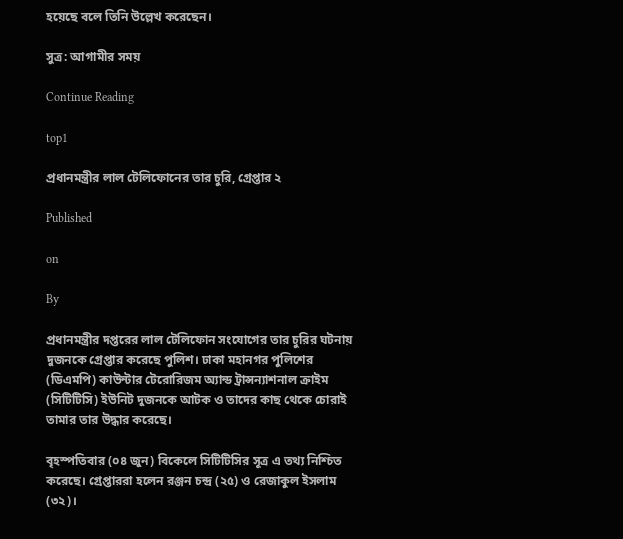হয়েছে বলে তিনি উল্লেখ করেছেন।

সুত্র: আগামীর সময়

Continue Reading

top1

প্রধানমন্ত্রীর লাল টেলিফোনের তার চুরি, গ্রেপ্তার ২

Published

on

By

প্রধানমন্ত্রীর দপ্তরের লাল টেলিফোন সংযোগের তার চুরির ঘটনায় দুজনকে গ্রেপ্তার করেছে পুলিশ। ঢাকা মহানগর পুলিশের (ডিএমপি) কাউন্টার টেরোরিজম অ্যান্ড ট্রান্সন্যাশনাল ক্রাইম (সিটিটিসি) ইউনিট দুজনকে আটক ও তাদের কাছ থেকে চোরাই তামার তার উদ্ধার করেছে।

বৃহস্পতিবার (০৪ জুন) বিকেলে সিটিটিসির সূত্র এ তথ্য নিশ্চিত করেছে। গ্রেপ্তাররা হলেন রঞ্জন চন্দ্র (২৫) ও রেজাকুল ইসলাম (৩২)।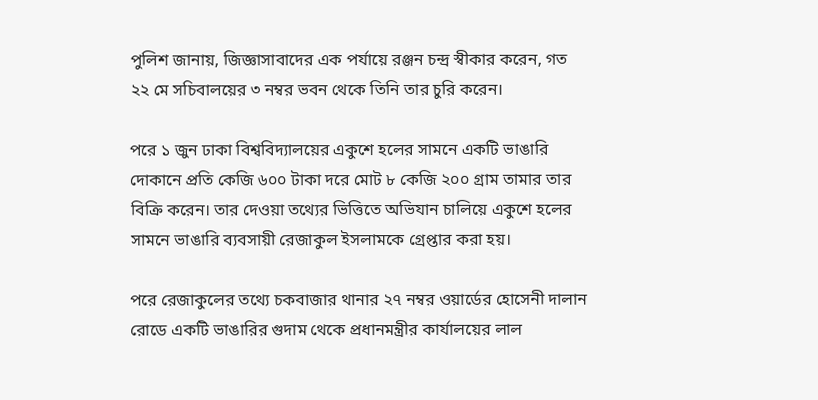পুলিশ জানায়, জিজ্ঞাসাবাদের এক পর্যায়ে রঞ্জন চন্দ্র স্বীকার করেন, গত ২২ মে সচিবালয়ের ৩ নম্বর ভবন থেকে তিনি তার চুরি করেন।

পরে ১ জুন ঢাকা বিশ্ববিদ্যালয়ের একুশে হলের সামনে একটি ভাঙারি দোকানে প্রতি কেজি ৬০০ টাকা দরে মোট ৮ কেজি ২০০ গ্রাম তামার তার বিক্রি করেন। তার দেওয়া তথ্যের ভিত্তিতে অভিযান চালিয়ে একুশে হলের সামনে ভাঙারি ব্যবসায়ী রেজাকুল ইসলামকে গ্রেপ্তার করা হয়।

পরে রেজাকুলের তথ্যে চকবাজার থানার ২৭ নম্বর ওয়ার্ডের হোসেনী দালান রোডে একটি ভাঙারির গুদাম থেকে প্রধানমন্ত্রীর কার্যালয়ের লাল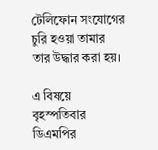টেলিফোন সংযোগের চুরি হওয়া তামার তার উদ্ধার করা হয়।

এ বিষয়ে বৃহস্পতিবার ডিএমপির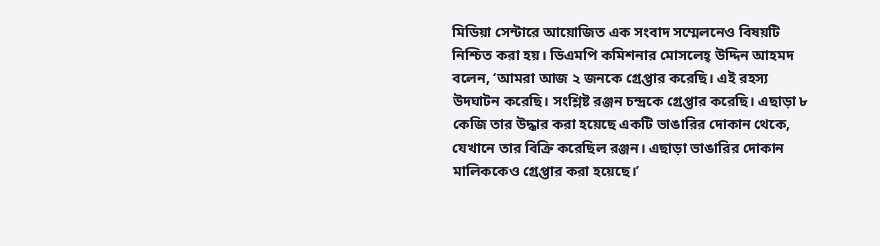মিডিয়া সেন্টারে আয়োজিত এক সংবাদ সম্মেলনেও বিষয়টি নিশ্চিত করা হয়। ডিএমপি কমিশনার মোসলেহ্ উদ্দিন আহমদ বলেন, ‘আমরা আজ ২ জনকে গ্রেপ্তার করেছি। এই রহস্য উদঘাটন করেছি। সংশ্লিষ্ট রঞ্জন চন্দ্রকে গ্রেপ্তার করেছি। এছাড়া ৮ কেজি তার উদ্ধার করা হয়েছে একটি ভাঙারির দোকান থেকে, যেখানে তার বিক্রি করেছিল রঞ্জন। এছাড়া ভাঙারির দোকান মালিককেও গ্রেপ্তার করা হয়েছে।’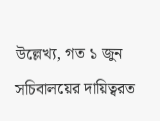উল্লেখ্য, গত ১ জুন সচিবালয়ের দায়িত্বরত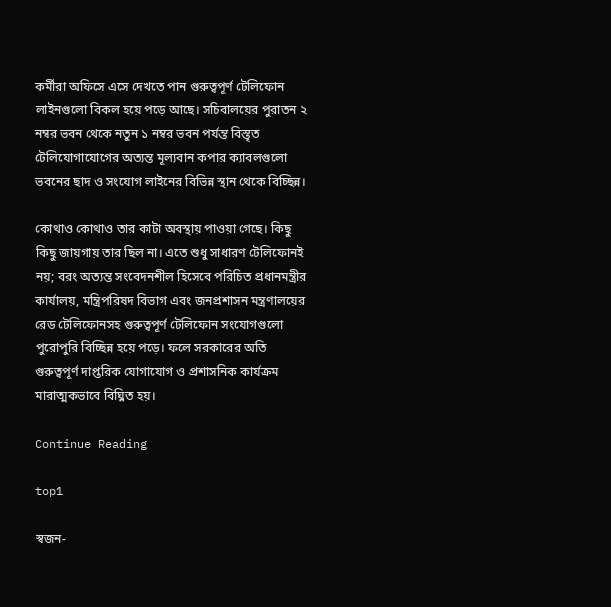কর্মীরা অফিসে এসে দেখতে পান গুরুত্বপূর্ণ টেলিফোন লাইনগুলো বিকল হয়ে পড়ে আছে। সচিবালয়ের পুরাতন ২ নম্বর ভবন থেকে নতুন ১ নম্বর ভবন পর্যন্ত বিস্তৃত টেলিযোগাযোগের অত্যন্ত মূল্যবান কপার ক্যাবলগুলো ভবনের ছাদ ও সংযোগ লাইনের বিভিন্ন স্থান থেকে বিচ্ছিন্ন।

কোথাও কোথাও তার কাটা অবস্থায় পাওয়া গেছে। কিছু কিছু জায়গায় তার ছিল না। এতে শুধু সাধারণ টেলিফোনই নয়; বরং অত্যন্ত সংবেদনশীল হিসেবে পরিচিত প্রধানমন্ত্রীর কার্যালয়, মন্ত্রিপরিষদ বিভাগ এবং জনপ্রশাসন মন্ত্রণালয়ের রেড টেলিফোনসহ গুরুত্বপূর্ণ টেলিফোন সংযোগগুলো পুরোপুরি বিচ্ছিন্ন হয়ে পড়ে। ফলে সরকারের অতি গুরুত্বপূর্ণ দাপ্তরিক যোগাযোগ ও প্রশাসনিক কার্যক্রম মারাত্মকভাবে বিঘ্নিত হয়।

Continue Reading

top1

স্বজন-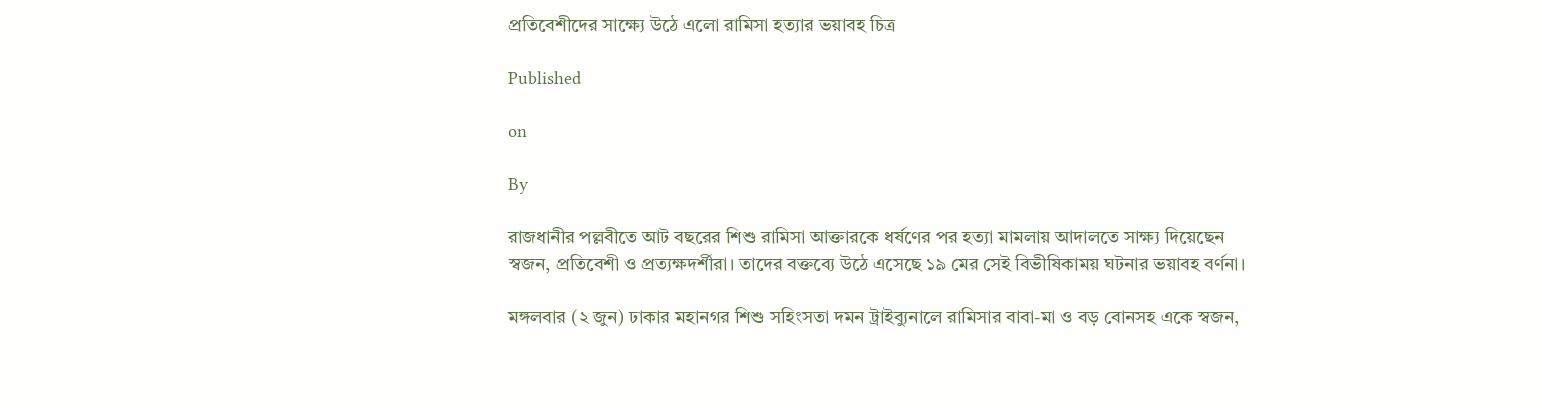প্রতিবেশীদের সাক্ষ্যে উঠে এলো রামিসা হত্যার ভয়াবহ চিত্র

Published

on

By

রাজধানীর পল্লবীতে আট বছরের শিশু রামিসা আক্তারকে ধর্ষণের পর হত্যা মামলায় আদালতে সাক্ষ্য দিয়েছেন স্বজন, প্রতিবেশী ও প্রত্যক্ষদর্শীরা। তাদের বক্তব্যে উঠে এসেছে ১৯ মের সেই বিভীষিকাময় ঘটনার ভয়াবহ বর্ণনা।

মঙ্গলবার (২ জুন) ঢাকার মহানগর শিশু সহিংসতা দমন ট্রাইব্যুনালে রামিসার বাবা-মা ও বড় বোনসহ একে স্বজন,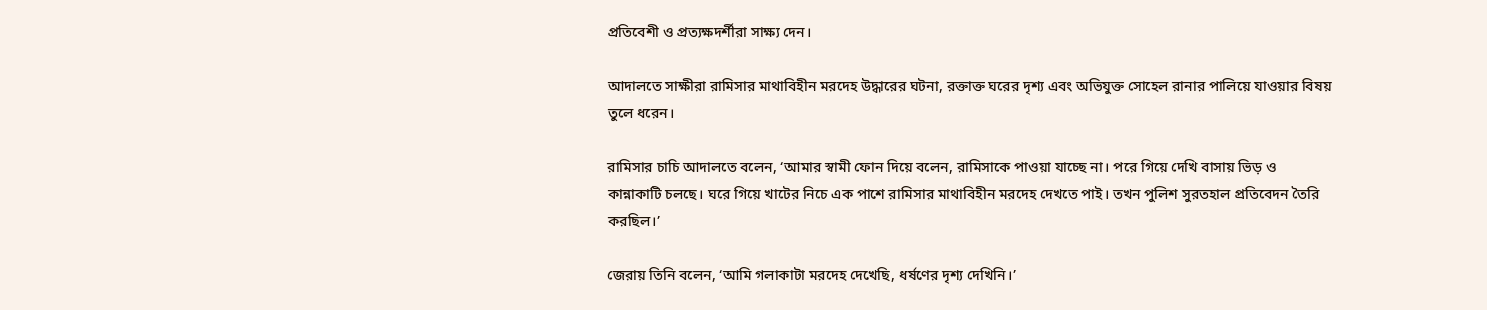প্রতিবেশী ও প্রত্যক্ষদর্শীরা সাক্ষ্য দেন।

আদালতে সাক্ষীরা রামিসার মাথাবিহীন মরদেহ উদ্ধারের ঘটনা, রক্তাক্ত ঘরের দৃশ্য এবং অভিযুক্ত সোহেল রানার পালিয়ে যাওয়ার বিষয় তুলে ধরেন।

রামিসার চাচি আদালতে বলেন, ‘আমার স্বামী ফোন দিয়ে বলেন, রামিসাকে পাওয়া যাচ্ছে না। পরে গিয়ে দেখি বাসায় ভিড় ও কান্নাকাটি চলছে। ঘরে গিয়ে খাটের নিচে এক পাশে রামিসার মাথাবিহীন মরদেহ দেখতে পাই। তখন পুলিশ সুরতহাল প্রতিবেদন তৈরি করছিল।’

জেরায় তিনি বলেন, ‘আমি গলাকাটা মরদেহ দেখেছি, ধর্ষণের দৃশ্য দেখিনি।’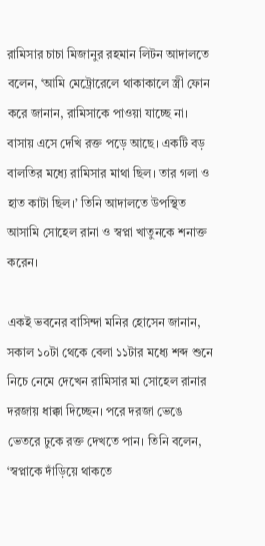রামিসার চাচা মিজানুর রহমান লিটন আদালতে বলেন, ‘আমি মেট্রোরেলে থাকাকালে স্ত্রী ফোন করে জানান, রামিসাকে পাওয়া যাচ্ছে না। বাসায় এসে দেখি রক্ত পড়ে আছে। একটি বড় বালতির মধ্যে রামিসার মাথা ছিল। তার গলা ও হাত কাটা ছিল।’ তিনি আদালতে উপস্থিত আসামি সোহেল রানা ও স্বপ্না খাতুনকে শনাক্ত করেন।

একই ভবনের বাসিন্দা মনির হোসেন জানান, সকাল ১০টা থেকে বেলা ১১টার মধ্যে শব্দ শুনে নিচে নেমে দেখেন রামিসার মা সোহেল রানার দরজায় ধাক্কা দিচ্ছেন। পরে দরজা ভেঙে ভেতরে ঢুকে রক্ত দেখতে পান। তিনি বলেন, ‘স্বপ্নাকে দাঁড়িয়ে থাকতে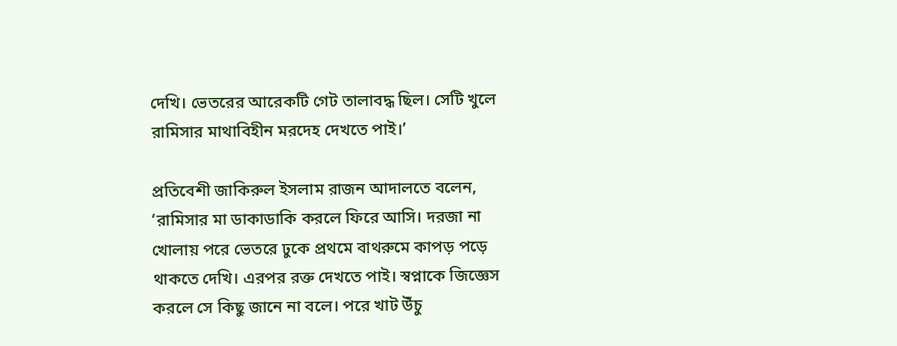দেখি। ভেতরের আরেকটি গেট তালাবদ্ধ ছিল। সেটি খুলে রামিসার মাথাবিহীন মরদেহ দেখতে পাই।’

প্রতিবেশী জাকিরুল ইসলাম রাজন আদালতে বলেন, ‘রামিসার মা ডাকাডাকি করলে ফিরে আসি। দরজা না খোলায় পরে ভেতরে ঢুকে প্রথমে বাথরুমে কাপড় পড়ে থাকতে দেখি। এরপর রক্ত দেখতে পাই। স্বপ্নাকে জিজ্ঞেস করলে সে কিছু জানে না বলে। পরে খাট উঁচু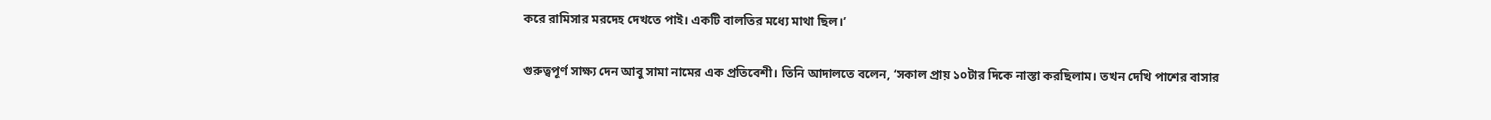করে রামিসার মরদেহ দেখতে পাই। একটি বালতির মধ্যে মাথা ছিল।’

গুরুত্বপূর্ণ সাক্ষ্য দেন আবু সামা নামের এক প্রতিবেশী। তিনি আদালতে বলেন, ‘সকাল প্রায় ১০টার দিকে নাস্তা করছিলাম। তখন দেখি পাশের বাসার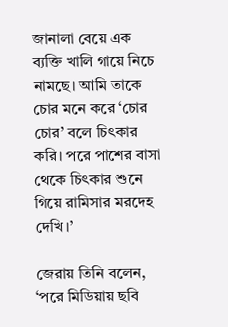জানালা বেয়ে এক ব্যক্তি খালি গায়ে নিচে নামছে। আমি তাকে চোর মনে করে ‘চোর চোর’ বলে চিৎকার করি। পরে পাশের বাসা থেকে চিৎকার শুনে গিয়ে রামিসার মরদেহ দেখি।’

জেরায় তিনি বলেন, ‘পরে মিডিয়ায় ছবি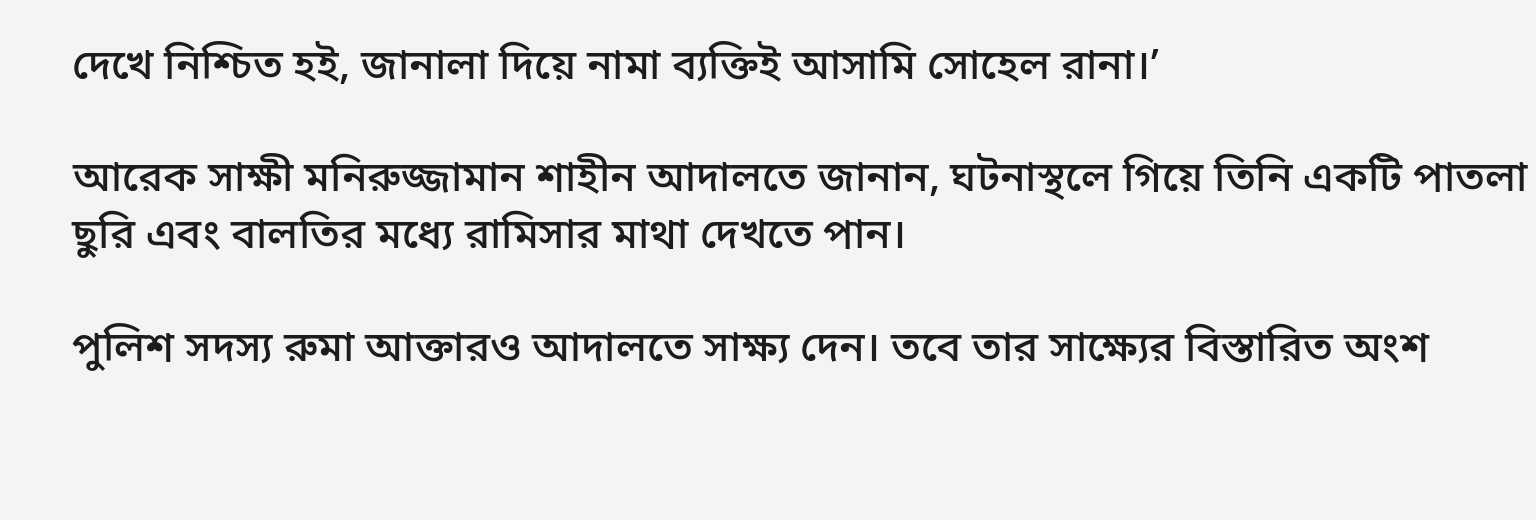দেখে নিশ্চিত হই, জানালা দিয়ে নামা ব্যক্তিই আসামি সোহেল রানা।’

আরেক সাক্ষী মনিরুজ্জামান শাহীন আদালতে জানান, ঘটনাস্থলে গিয়ে তিনি একটি পাতলা ছুরি এবং বালতির মধ্যে রামিসার মাথা দেখতে পান।

পুলিশ সদস্য রুমা আক্তারও আদালতে সাক্ষ্য দেন। তবে তার সাক্ষ্যের বিস্তারিত অংশ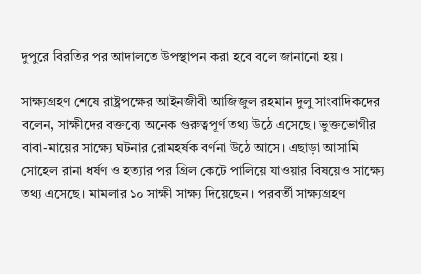দুপুরে বিরতির পর আদালতে উপস্থাপন করা হবে বলে জানানো হয়।

সাক্ষ্যগ্রহণ শেষে রাষ্ট্রপক্ষের আইনজীবী আজিজুল রহমান দুলু সাংবাদিকদের বলেন, সাক্ষীদের বক্তব্যে অনেক গুরুত্বপূর্ণ তথ্য উঠে এসেছে। ভুক্তভোগীর বাবা-মায়ের সাক্ষ্যে ঘটনার রোমহর্ষক বর্ণনা উঠে আসে। এছাড়া আসামি সোহেল রানা ধর্ষণ ও হত্যার পর গ্রিল কেটে পালিয়ে যাওয়ার বিষয়েও সাক্ষ্যে তথ্য এসেছে। মামলার ১০ সাক্ষী সাক্ষ্য দিয়েছেন। পরবর্তী সাক্ষ্যগ্রহণ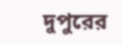দুপুরের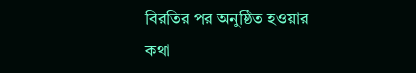বিরতির পর অনুষ্ঠিত হওয়ার কথা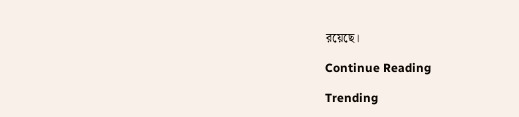রয়েছে।

Continue Reading

Trending